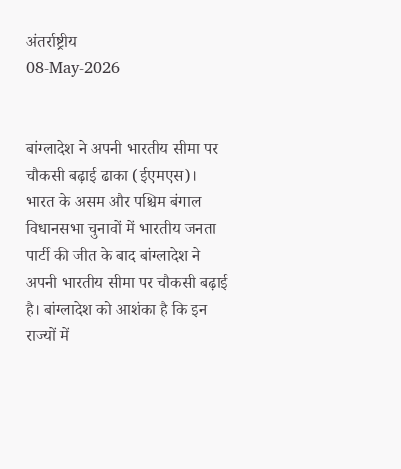अंतर्राष्ट्रीय
08-May-2026


बांग्लादेश ने अपनी भारतीय सीमा पर चौकसी बढ़ाई ढाका (ईएमएस)। भारत के असम और पश्चिम बंगाल विधानसभा चुनावों में भारतीय जनता पार्टी की जीत के बाद बांग्लादेश ने अपनी भारतीय सीमा पर चौकसी बढ़ाई है। बांग्लादेश को आशंका है कि इन राज्यों में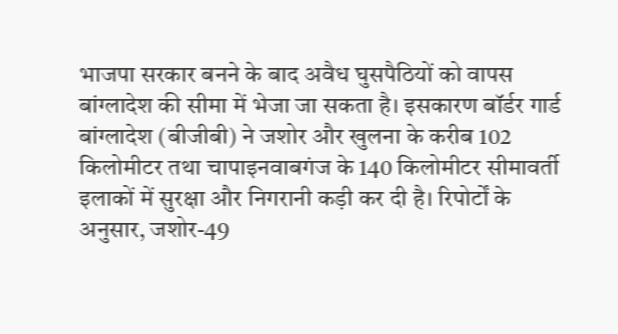भाजपा सरकार बनने के बाद अवैध घुसपैठियों को वापस बांग्लादेश की सीमा में भेजा जा सकता है। इसकारण बॉर्डर गार्ड बांग्लादेश (बीजीबी) ने जशोर और खुलना के करीब 102 किलोमीटर तथा चापाइनवाबगंज के 140 किलोमीटर सीमावर्ती इलाकों में सुरक्षा और निगरानी कड़ी कर दी है। रिपोर्टों के अनुसार, जशोर-49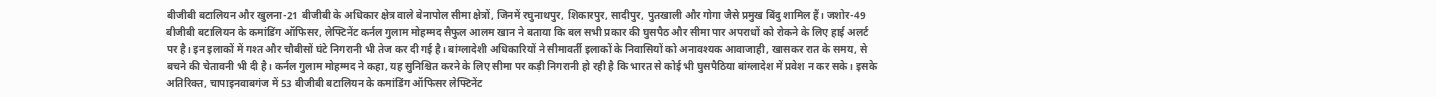बीजीबी बटालियन और खुलना-21 बीजीबी के अधिकार क्षेत्र वाले बेनापोल सीमा क्षेत्रों, जिनमें रघुनाथपुर, शिकारपुर, सादीपुर, पुतखाली और गोगा जैसे प्रमुख बिंदु शामिल हैं। जशोर-49 बीजीबी बटालियन के कमांडिंग ऑफिसर, लेफ्टिनेंट कर्नल गुलाम मोहम्मद सैफुल आलम खान ने बताया कि बल सभी प्रकार की घुसपैठ और सीमा पार अपराधों को रोकने के लिए हाई अलर्ट पर है। इन इलाकों में गश्त और चौबीसों घंटे निगरानी भी तेज कर दी गई है। बांग्लादेशी अधिकारियों ने सीमावर्ती इलाकों के निवासियों को अनावश्यक आवाजाही, खासकर रात के समय, से बचने की चेतावनी भी दी है। कर्नल गुलाम मोहम्मद ने कहा, यह सुनिश्चित करने के लिए सीमा पर कड़ी निगरानी हो रही है कि भारत से कोई भी घुसपैठिया बांग्लादेश में प्रवेश न कर सके। इसके अतिरिक्त, चापाइनवाबगंज में 53 बीजीबी बटालियन के कमांडिंग ऑफिसर लेफ्टिनेंट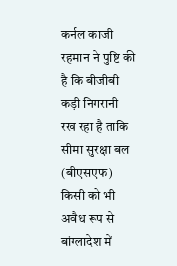कर्नल काजी रहमान ने पुष्टि की है कि बीजीबी कड़ी निगरानी रख रहा है ताकि सीमा सुरक्षा बल (बीएसएफ) किसी को भी अवैध रूप से बांग्लादेश में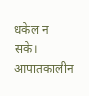धकेल न सके। आपातकालीन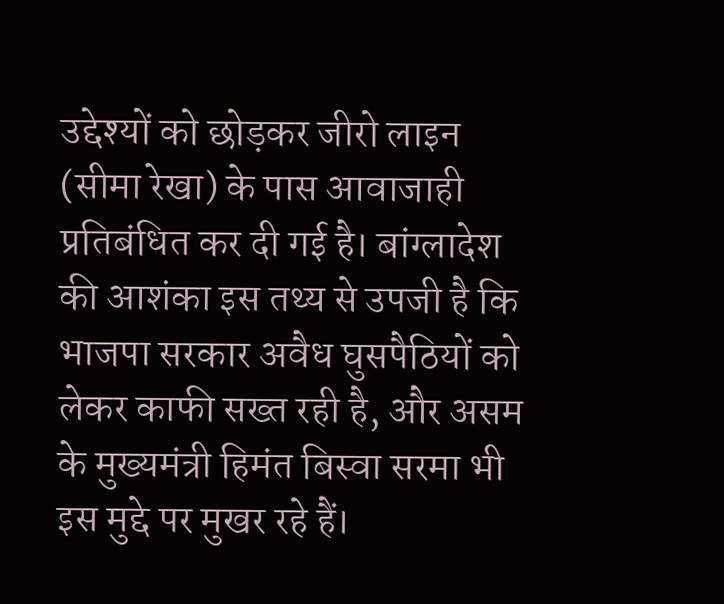उद्देश्यों को छोड़कर जीरो लाइन (सीमा रेखा) के पास आवाजाही प्रतिबंधित कर दी गई है। बांग्लादेश की आशंका इस तथ्य से उपजी है कि भाजपा सरकार अवैध घुसपैठियों को लेकर काफी सख्त रही है, और असम के मुख्यमंत्री हिमंत बिस्वा सरमा भी इस मुद्दे पर मुखर रहे हैं।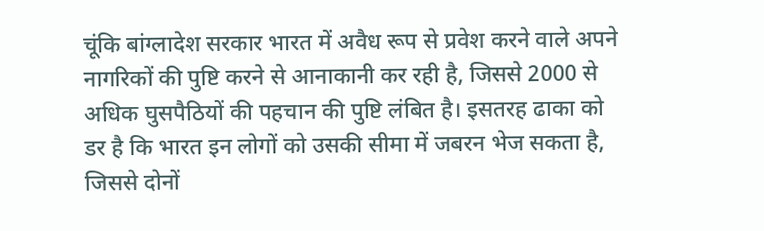चूंकि बांग्लादेश सरकार भारत में अवैध रूप से प्रवेश करने वाले अपने नागरिकों की पुष्टि करने से आनाकानी कर रही है, जिससे 2000 से अधिक घुसपैठियों की पहचान की पुष्टि लंबित है। इसतरह ढाका को डर है कि भारत इन लोगों को उसकी सीमा में जबरन भेज सकता है, जिससे दोनों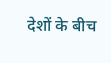देशों के बीच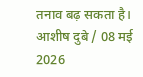तनाव बढ़ सकता है। आशीष दुबे / 08 मई 2026